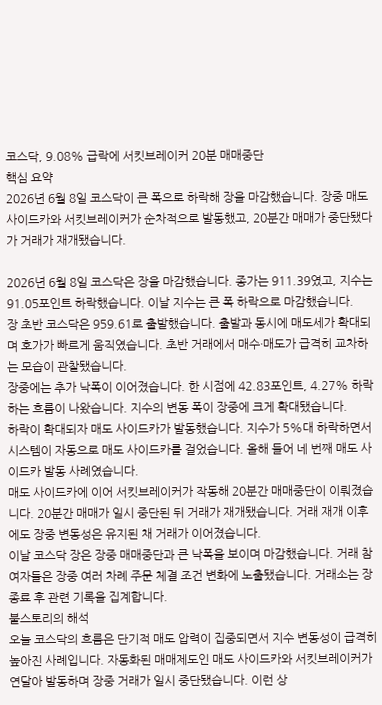코스닥, 9.08% 급락에 서킷브레이커 20분 매매중단
핵심 요약
2026년 6월 8일 코스닥이 큰 폭으로 하락해 장을 마감했습니다. 장중 매도 사이드카와 서킷브레이커가 순차적으로 발동했고, 20분간 매매가 중단됐다가 거래가 재개됐습니다.

2026년 6월 8일 코스닥은 장을 마감했습니다. 종가는 911.39였고, 지수는 91.05포인트 하락했습니다. 이날 지수는 큰 폭 하락으로 마감했습니다.
장 초반 코스닥은 959.61로 출발했습니다. 출발과 동시에 매도세가 확대되며 호가가 빠르게 움직였습니다. 초반 거래에서 매수·매도가 급격히 교차하는 모습이 관찰됐습니다.
장중에는 추가 낙폭이 이어졌습니다. 한 시점에 42.83포인트, 4.27% 하락하는 흐름이 나왔습니다. 지수의 변동 폭이 장중에 크게 확대됐습니다.
하락이 확대되자 매도 사이드카가 발동했습니다. 지수가 5%대 하락하면서 시스템이 자동으로 매도 사이드카를 걸었습니다. 올해 들어 네 번째 매도 사이드카 발동 사례였습니다.
매도 사이드카에 이어 서킷브레이커가 작동해 20분간 매매중단이 이뤄졌습니다. 20분간 매매가 일시 중단된 뒤 거래가 재개됐습니다. 거래 재개 이후에도 장중 변동성은 유지된 채 거래가 이어졌습니다.
이날 코스닥 장은 장중 매매중단과 큰 낙폭을 보이며 마감했습니다. 거래 참여자들은 장중 여러 차례 주문 체결 조건 변화에 노출됐습니다. 거래소는 장 종료 후 관련 기록을 집계합니다.
불스토리의 해석
오늘 코스닥의 흐름은 단기적 매도 압력이 집중되면서 지수 변동성이 급격히 높아진 사례입니다. 자동화된 매매제도인 매도 사이드카와 서킷브레이커가 연달아 발동하며 장중 거래가 일시 중단됐습니다. 이런 상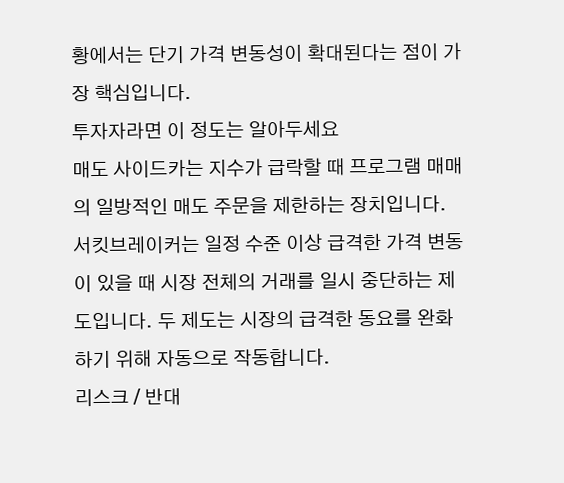황에서는 단기 가격 변동성이 확대된다는 점이 가장 핵심입니다.
투자자라면 이 정도는 알아두세요
매도 사이드카는 지수가 급락할 때 프로그램 매매의 일방적인 매도 주문을 제한하는 장치입니다. 서킷브레이커는 일정 수준 이상 급격한 가격 변동이 있을 때 시장 전체의 거래를 일시 중단하는 제도입니다. 두 제도는 시장의 급격한 동요를 완화하기 위해 자동으로 작동합니다.
리스크 / 반대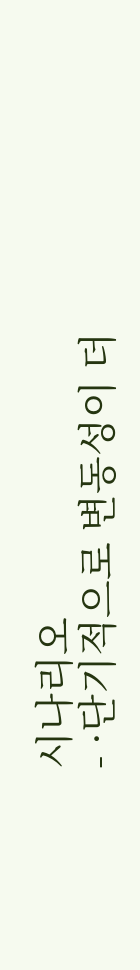시나리오
- ·단기적으로 변동성이 더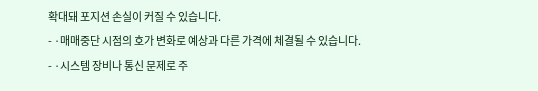확대돼 포지션 손실이 커질 수 있습니다.
- ·매매중단 시점의 호가 변화로 예상과 다른 가격에 체결될 수 있습니다.
- ·시스템 장비나 통신 문제로 주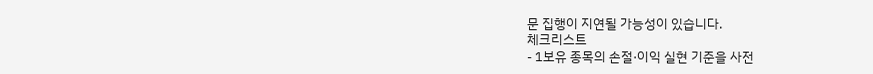문 집행이 지연될 가능성이 있습니다.
체크리스트
- 1보유 종목의 손절·이익 실현 기준을 사전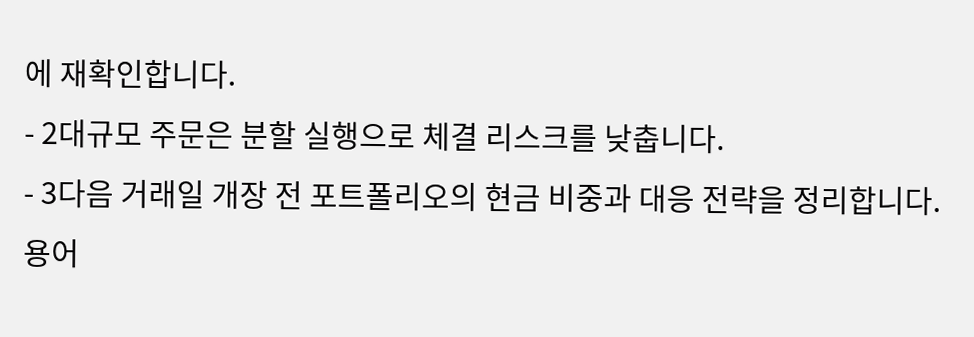에 재확인합니다.
- 2대규모 주문은 분할 실행으로 체결 리스크를 낮춥니다.
- 3다음 거래일 개장 전 포트폴리오의 현금 비중과 대응 전략을 정리합니다.
용어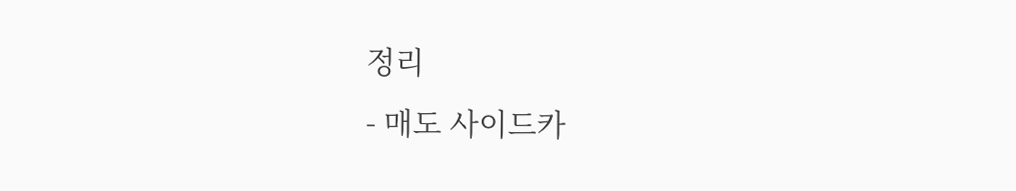정리
- 매도 사이드카